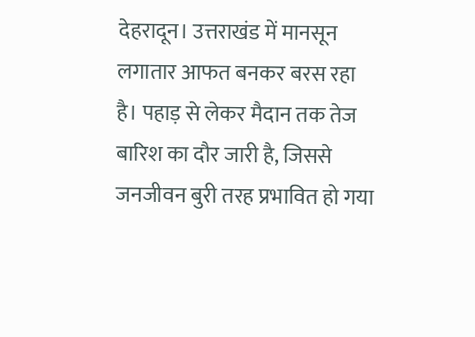देहरादून। उत्तराखंड में मानसून लगातार आफत बनकर बरस रहा है। पहाड़ से लेकर मैदान तक तेज बारिश का दौर जारी है, जिससे जनजीवन बुरी तरह प्रभावित हो गया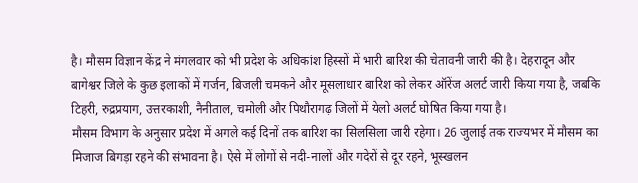है। मौसम विज्ञान केंद्र ने मंगलवार को भी प्रदेश के अधिकांश हिस्सों में भारी बारिश की चेतावनी जारी की है। देहरादून और बागेश्वर जिले के कुछ इलाकों में गर्जन, बिजली चमकने और मूसलाधार बारिश को लेकर ऑरेंज अलर्ट जारी किया गया है, जबकि टिहरी, रुद्रप्रयाग, उत्तरकाशी, नैनीताल, चमोली और पिथौरागढ़ जिलों में येलो अलर्ट घोषित किया गया है।
मौसम विभाग के अनुसार प्रदेश में अगले कई दिनों तक बारिश का सिलसिला जारी रहेगा। 26 जुलाई तक राज्यभर में मौसम का मिजाज बिगड़ा रहने की संभावना है। ऐसे में लोगों से नदी-नालों और गदेरों से दूर रहने, भूस्खलन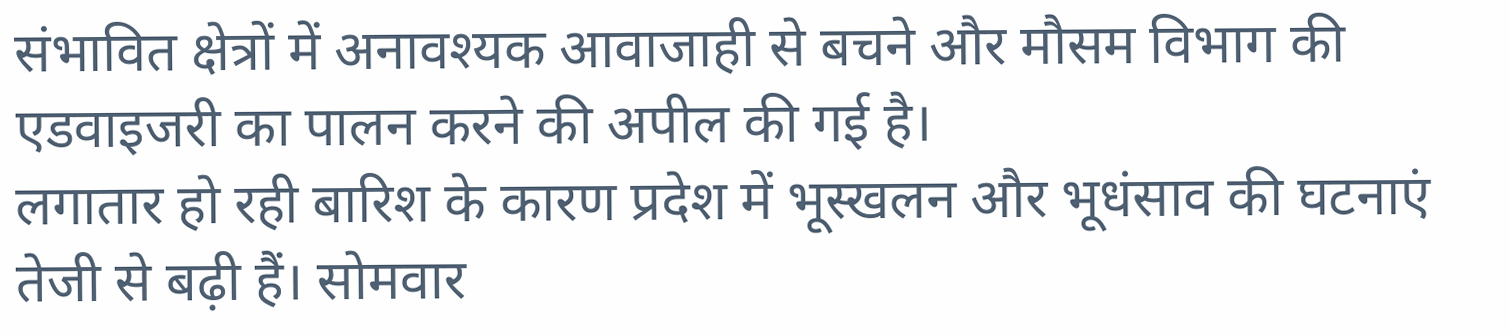संभावित क्षेत्रों में अनावश्यक आवाजाही से बचने और मौसम विभाग की एडवाइजरी का पालन करने की अपील की गई है।
लगातार हो रही बारिश के कारण प्रदेश में भूस्खलन और भूधंसाव की घटनाएं तेजी से बढ़ी हैं। सोमवार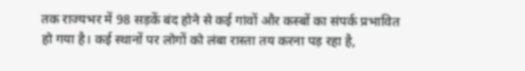तक राज्यभर में 98 सड़कें बंद होने से कई गांवों और कस्बों का संपर्क प्रभावित हो गया है। कई स्थानों पर लोगों को लंबा रास्ता तय करना पड़ रहा है,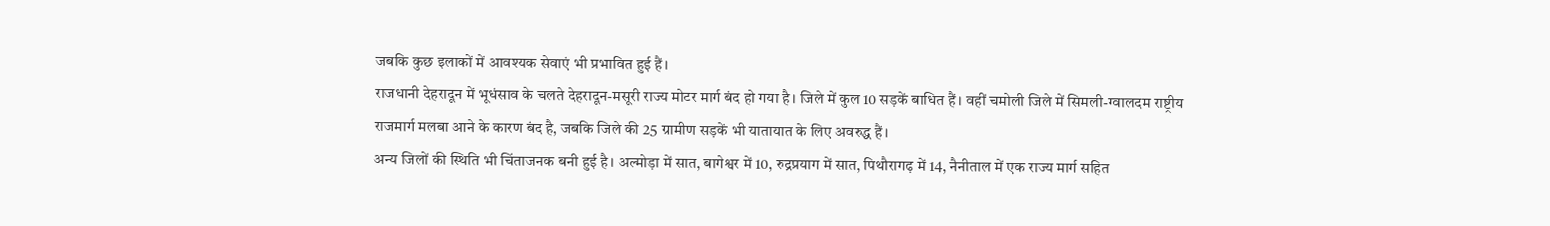जबकि कुछ इलाकों में आवश्यक सेवाएं भी प्रभावित हुई हैं।
राजधानी देहरादून में भूधंसाव के चलते देहरादून-मसूरी राज्य मोटर मार्ग बंद हो गया है। जिले में कुल 10 सड़कें बाधित हैं। वहीं चमोली जिले में सिमली-ग्वालदम राष्ट्रीय राजमार्ग मलबा आने के कारण बंद है, जबकि जिले की 25 ग्रामीण सड़कें भी यातायात के लिए अवरुद्ध हैं।
अन्य जिलों की स्थिति भी चिंताजनक बनी हुई है। अल्मोड़ा में सात, बागेश्वर में 10, रुद्रप्रयाग में सात, पिथौरागढ़ में 14, नैनीताल में एक राज्य मार्ग सहित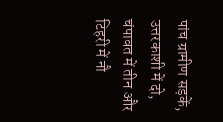पांच ग्रामीण सड़कें, उत्तरकाशी में दो, चंपावत में तीन और टिहरी में नौ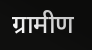ग्रामीण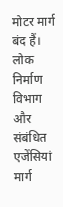मोटर मार्ग बंद हैं। लोक निर्माण विभाग और संबंधित एजेंसियां मार्ग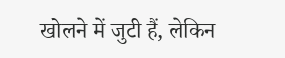खोलने में जुटी हैं, लेकिन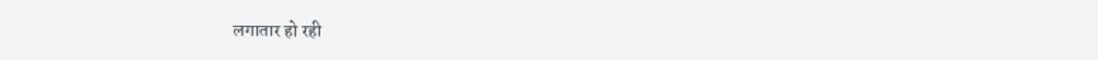लगातार हो रही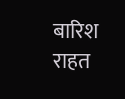बारिश राहत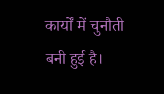कार्यों में चुनौती बनी हुई है।